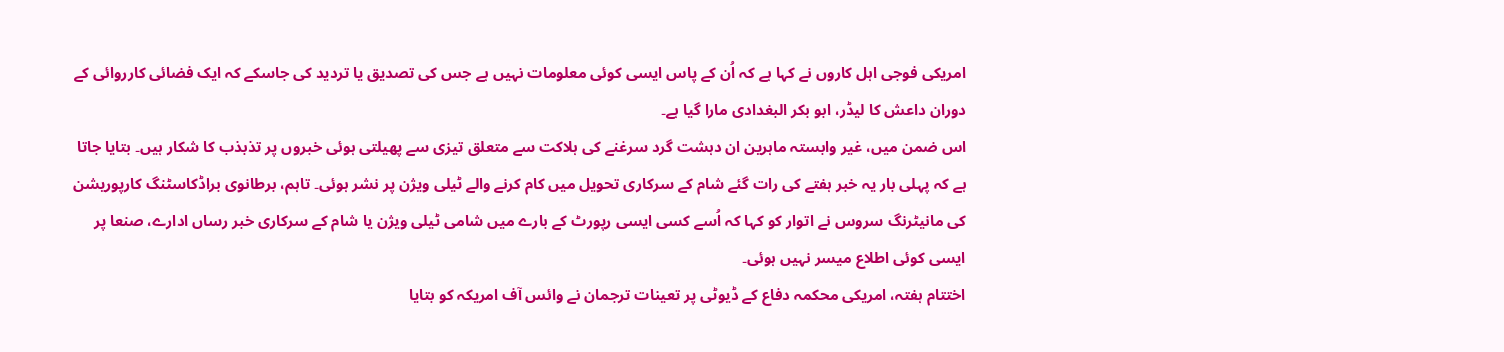امریکی فوجی اہل کاروں نے کہا ہے کہ اُن کے پاس ایسی کوئی معلومات نہیں ہے جس کی تصدیق یا تردید کی جاسکے کہ ایک فضائی کارروائی کے دوران داعش کا لیڈر، ابو بکر البغدادی مارا گیا ہے۔
اس ضمن میں، غیر وابستہ ماہرین ان دہشت گرد سرغنے کی ہلاکت سے متعلق تیزی سے پھیلتی ہوئی خبروں پر تذبذب کا شکار ہیں۔ بتایا جاتا ہے کہ پہلی بار یہ خبر ہفتے کی رات گئے شام کے سرکاری تحویل میں کام کرنے والے ٹیلی ویژن پر نشر ہوئی۔ تاہم، برطانوی براڈکاسٹنگ کارپوریشن کی مانیٹرنگ سروس نے اتوار کو کہا کہ اُسے کسی ایسی رپورٹ کے بارے میں شامی ٹیلی ویژن یا شام کے سرکاری خبر رساں ادارے، صنعا پر ایسی کوئی اطلاع میسر نہیں ہوئی۔
اختتام ہفتہ، امریکی محکمہ دفاع کے ڈیوٹی پر تعینات ترجمان نے وائس آف امریکہ کو بتایا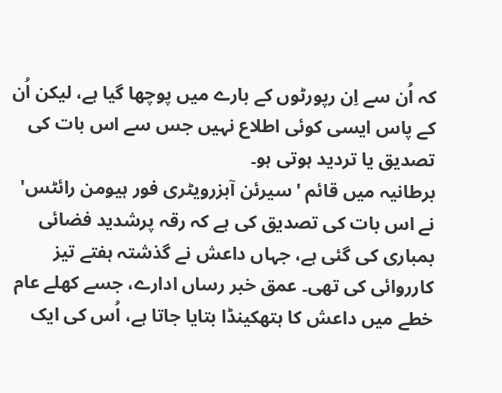کہ اُن سے اِن رپورٹوں کے بارے میں پوچھا گیا ہے، لیکن اُن کے پاس ایسی کوئی اطلاع نہیں جس سے اس بات کی تصدیق یا تردید ہوتی ہو۔
برطانیہ میں قائم 'سیرئن آبزرویٹری فور ہیومن رائٹس' نے اس بات کی تصدیق کی ہے کہ رقہ پرشدید فضائی بمباری کی گئی ہے، جہاں داعش نے گذشتہ ہفتے تیز کارروائی کی تھی۔ عمق خبر رساں ادارے، جسے کھلے عام خطے میں داعش کا ہتھکینڈا بتایا جاتا ہے، اُس کی ایک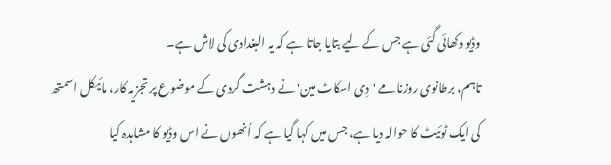وڈیو دکھائی گئی ہے جس کے لیے بتایا جاتا ہے کہ یہ البغدادی کی لاش ہے۔
تاہم، برطانوی روزنامے 'دِی اسکاٹ مین' نے دہشت گردی کے موضوع پر تجزیہ کار، مائیکل اسمتھ کی ایک ٹوئیٹ کا حوالہ دیا ہے، جس میں کہا گیا ہے کہ اُنھوں نے اس وڈیو کا مشاہدہ کیا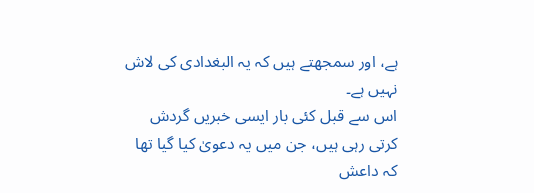ہے، اور سمجھتے ہیں کہ یہ البغدادی کی لاش نہیں ہے۔
اس سے قبل کئی بار ایسی خبریں گردش کرتی رہی ہیں، جن میں یہ دعویٰ کیا گیا تھا کہ داعش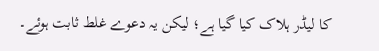کا لیڈر ہلاک کیا گیا ہے؛ لیکن یہ دعوے غلط ثابت ہوئے۔